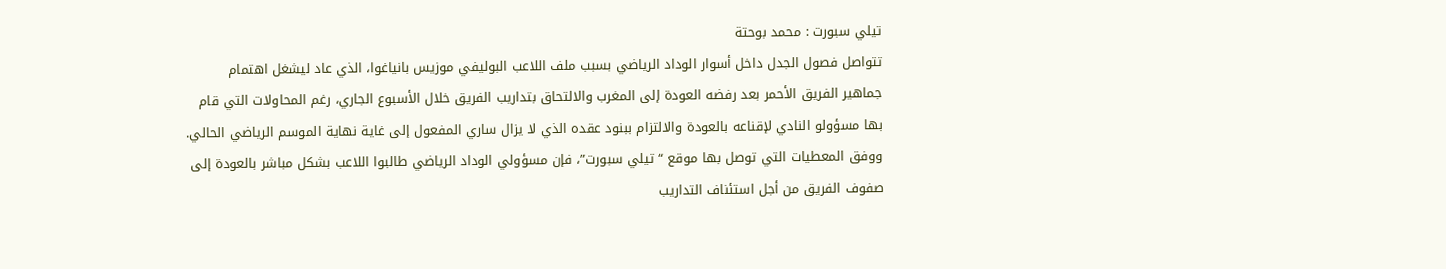تيلي سبورت : محمد بوحتة
تتواصل فصول الجدل داخل أسوار الوداد الرياضي بسبب ملف اللاعب البوليفي موزيس بانياغوا، الذي عاد ليشغل اهتمام جماهير الفريق الأحمر بعد رفضه العودة إلى المغرب والالتحاق بتداريب الفريق خلال الأسبوع الجاري، رغم المحاولات التي قام بها مسؤولو النادي لإقناعه بالعودة والالتزام ببنود عقده الذي لا يزال ساري المفعول إلى غاية نهاية الموسم الرياضي الحالي.
ووفق المعطيات التي توصل بها موقع “تيلي سبورت”، فإن مسؤولي الوداد الرياضي طالبوا اللاعب بشكل مباشر بالعودة إلى صفوف الفريق من أجل استئناف التداريب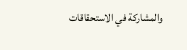والمشاركة في الاستحقاقات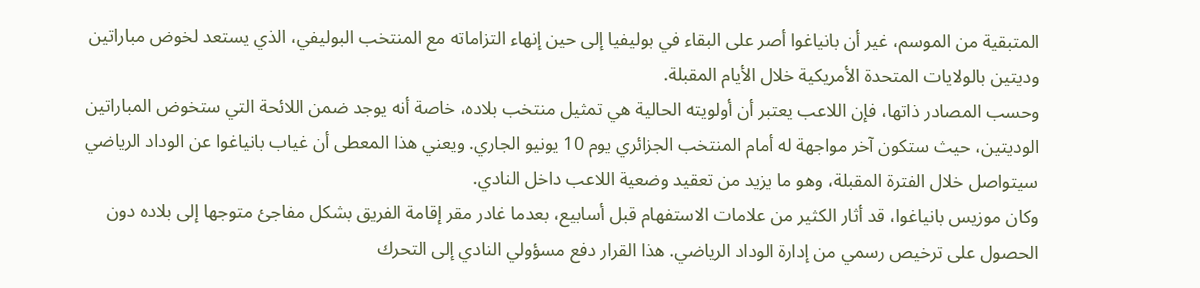المتبقية من الموسم، غير أن بانياغوا أصر على البقاء في بوليفيا إلى حين إنهاء التزاماته مع المنتخب البوليفي، الذي يستعد لخوض مباراتين وديتين بالولايات المتحدة الأمريكية خلال الأيام المقبلة.
وحسب المصادر ذاتها، فإن اللاعب يعتبر أن أولويته الحالية هي تمثيل منتخب بلاده، خاصة أنه يوجد ضمن اللائحة التي ستخوض المباراتين الوديتين، حيث ستكون آخر مواجهة له أمام المنتخب الجزائري يوم 10 يونيو الجاري. ويعني هذا المعطى أن غياب بانياغوا عن الوداد الرياضي سيتواصل خلال الفترة المقبلة، وهو ما يزيد من تعقيد وضعية اللاعب داخل النادي.
وكان موزيس بانياغوا، قد أثار الكثير من علامات الاستفهام قبل أسابيع، بعدما غادر مقر إقامة الفريق بشكل مفاجئ متوجها إلى بلاده دون الحصول على ترخيص رسمي من إدارة الوداد الرياضي. هذا القرار دفع مسؤولي النادي إلى التحرك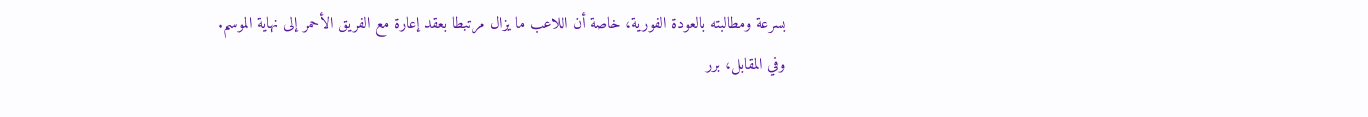بسرعة ومطالبته بالعودة الفورية، خاصة أن اللاعب ما يزال مرتبطا بعقد إعارة مع الفريق الأحمر إلى نهاية الموسم.
وفي المقابل، برر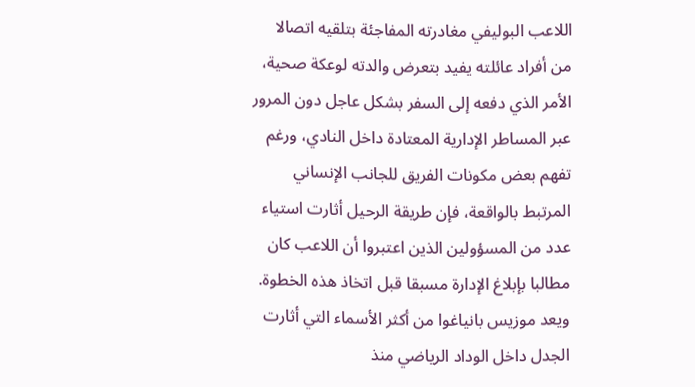اللاعب البوليفي مغادرته المفاجئة بتلقيه اتصالا من أفراد عائلته يفيد بتعرض والدته لوعكة صحية، الأمر الذي دفعه إلى السفر بشكل عاجل دون المرور عبر المساطر الإدارية المعتادة داخل النادي، ورغم تفهم بعض مكونات الفريق للجانب الإنساني المرتبط بالواقعة، فإن طريقة الرحيل أثارت استياء عدد من المسؤولين الذين اعتبروا أن اللاعب كان مطالبا بإبلاغ الإدارة مسبقا قبل اتخاذ هذه الخطوة.
ويعد موزيس بانياغوا من أكثر الأسماء التي أثارت الجدل داخل الوداد الرياضي منذ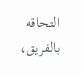التحاقه بالفريق،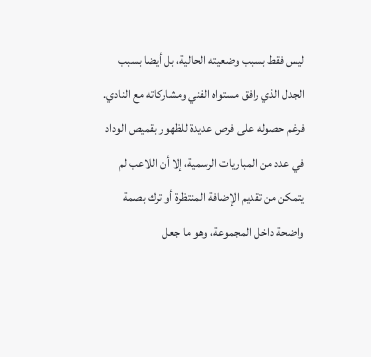ليس فقط بسبب وضعيته الحالية، بل أيضا بسبب الجدل الذي رافق مستواه الفني ومشاركاته مع النادي. فرغم حصوله على فرص عديدة للظهور بقميص الوداد في عدد من المباريات الرسمية، إلا أن اللاعب لم يتمكن من تقديم الإضافة المنتظرة أو ترك بصمة واضحة داخل المجموعة، وهو ما جعل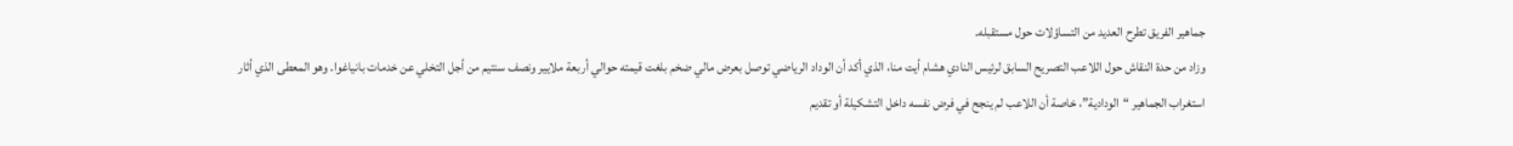جماهير الفريق تطرح العديد من التساؤلات حول مستقبله.
وزاد من حدة النقاش حول اللاعب التصريح السابق لرئيس النادي هشام أيت منا، الذي أكد أن الوداد الرياضي توصل بعرض مالي ضخم بلغت قيمته حوالي أربعة ملايير ونصف سنتيم من أجل التخلي عن خدمات بانياغوا. وهو المعطى الذي أثار استغراب الجماهير “الودادية”، خاصة أن اللاعب لم ينجح في فرض نفسه داخل التشكيلة أو تقديم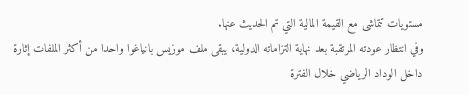مستويات تتماشى مع القيمة المالية التي تم الحديث عنها.
وفي انتظار عودته المرتقبة بعد نهاية التزاماته الدولية، يبقى ملف موزيس بانياغوا واحدا من أكثر الملفات إثارة داخل الوداد الرياضي خلال الفترة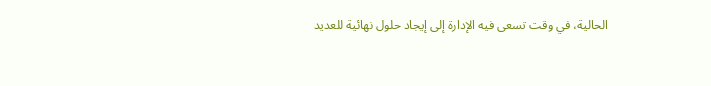الحالية، في وقت تسعى فيه الإدارة إلى إيجاد حلول نهائية للعديد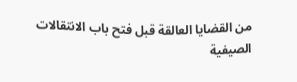من القضايا العالقة قبل فتح باب الانتقالات الصيفية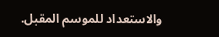والاستعداد للموسم المقبل.